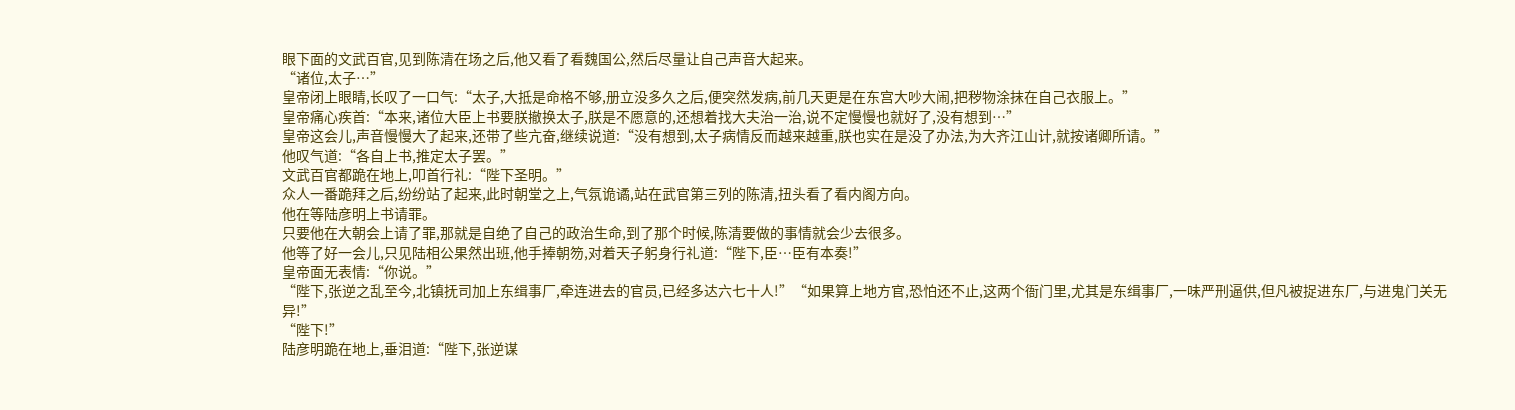眼下面的文武百官,见到陈清在场之后,他又看了看魏国公,然后尽量让自己声音大起来。
“诸位,太子…”
皇帝闭上眼睛,长叹了一口气:“太子,大抵是命格不够,册立没多久之后,便突然发病,前几天更是在东宫大吵大闹,把秽物涂抹在自己衣服上。”
皇帝痛心疾首:“本来,诸位大臣上书要朕撤换太子,朕是不愿意的,还想着找大夫治一治,说不定慢慢也就好了,没有想到…”
皇帝这会儿,声音慢慢大了起来,还带了些亢奋,继续说道:“没有想到,太子病情反而越来越重,朕也实在是没了办法,为大齐江山计,就按诸卿所请。”
他叹气道:“各自上书,推定太子罢。”
文武百官都跪在地上,叩首行礼:“陛下圣明。”
众人一番跪拜之后,纷纷站了起来,此时朝堂之上,气氛诡谲,站在武官第三列的陈清,扭头看了看内阁方向。
他在等陆彦明上书请罪。
只要他在大朝会上请了罪,那就是自绝了自己的政治生命,到了那个时候,陈清要做的事情就会少去很多。
他等了好一会儿,只见陆相公果然出班,他手捧朝笏,对着天子躬身行礼道:“陛下,臣…臣有本奏!”
皇帝面无表情:“你说。”
“陛下,张逆之乱至今,北镇抚司加上东缉事厂,牵连进去的官员,已经多达六七十人!”“如果算上地方官,恐怕还不止,这两个衙门里,尤其是东缉事厂,一味严刑逼供,但凡被捉进东厂,与进鬼门关无异!”
“陛下!”
陆彦明跪在地上,垂泪道:“陛下,张逆谋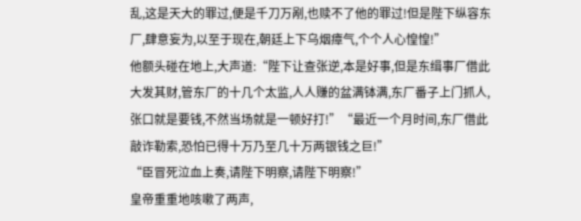乱,这是天大的罪过,便是千刀万剐,也赎不了他的罪过!但是陛下纵容东厂,肆意妄为,以至于现在,朝廷上下乌烟瘴气,个个人心惶惶!”
他额头碰在地上,大声道:“陛下让查张逆,本是好事,但是东缉事厂借此大发其财,管东厂的十几个太监,人人赚的盆满钵满,东厂番子上门抓人,张口就是要钱,不然当场就是一顿好打!”“最近一个月时间,东厂借此敲诈勒索,恐怕已得十万乃至几十万两银钱之巨!”
“臣冒死泣血上奏,请陛下明察,请陛下明察!”
皇帝重重地咳嗽了两声,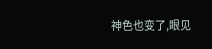神色也变了,眼见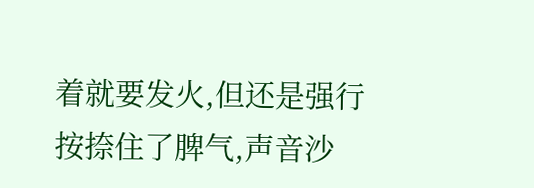着就要发火,但还是强行按捺住了脾气,声音沙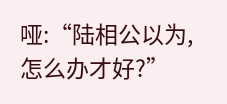哑:“陆相公以为,怎么办才好?”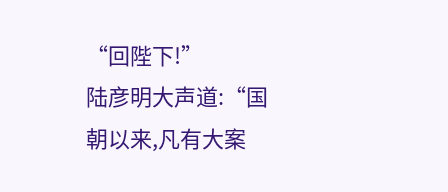“回陛下!”
陆彦明大声道:“国朝以来,凡有大案